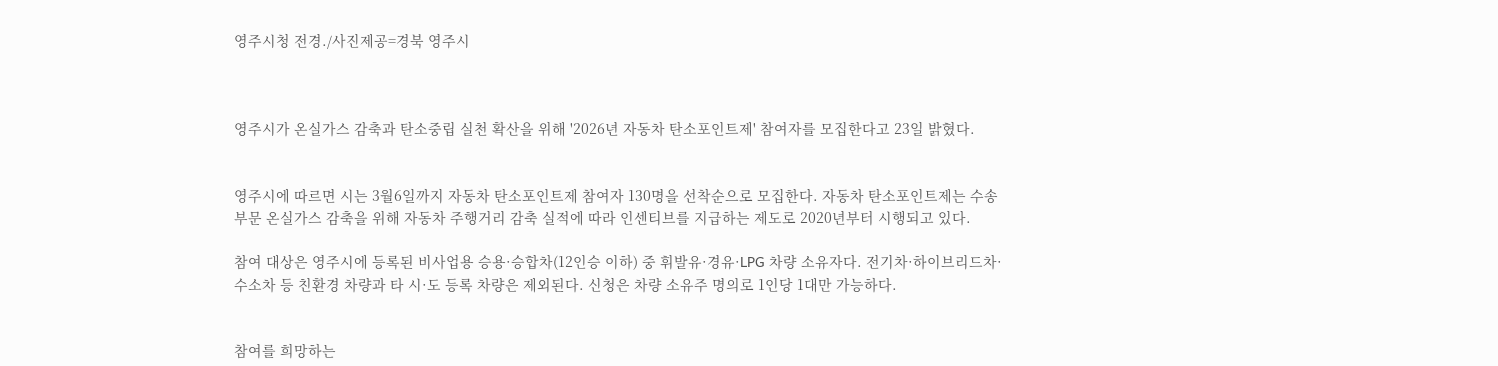영주시청 전경./사진제공=경북 영주시



영주시가 온실가스 감축과 탄소중립 실천 확산을 위해 '2026년 자동차 탄소포인트제' 참여자를 모집한다고 23일 밝혔다.


영주시에 따르면 시는 3월6일까지 자동차 탄소포인트제 참여자 130명을 선착순으로 모집한다. 자동차 탄소포인트제는 수송 부문 온실가스 감축을 위해 자동차 주행거리 감축 실적에 따라 인센티브를 지급하는 제도로 2020년부터 시행되고 있다.

참여 대상은 영주시에 등록된 비사업용 승용·승합차(12인승 이하) 중 휘발유·경유·LPG 차량 소유자다. 전기차·하이브리드차·수소차 등 친환경 차량과 타 시·도 등록 차량은 제외된다. 신청은 차량 소유주 명의로 1인당 1대만 가능하다.


참여를 희망하는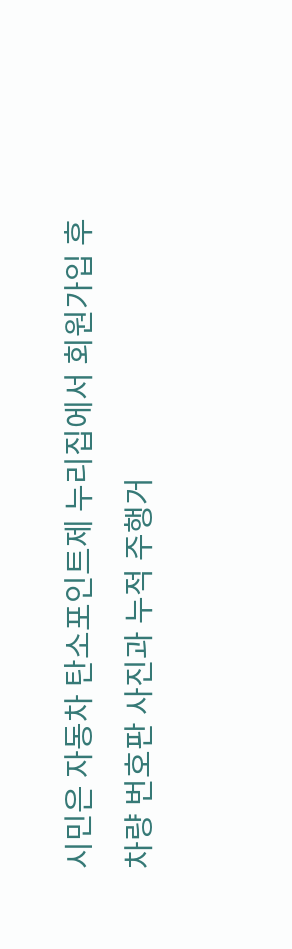시민은 자동차 탄소포인트제 누리집에서 회원가입 후 차량 번호판 사진과 누적 주행거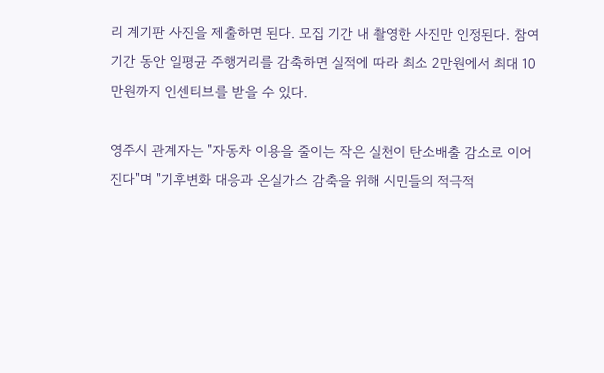리 계기판 사진을 제출하면 된다. 모집 기간 내 촬영한 사진만 인정된다. 참여 기간 동안 일평균 주행거리를 감축하면 실적에 따라 최소 2만원에서 최대 10만원까지 인센티브를 받을 수 있다.

영주시 관계자는 "자동차 이용을 줄이는 작은 실천이 탄소배출 감소로 이어진다"며 "기후변화 대응과 온실가스 감축을 위해 시민들의 적극적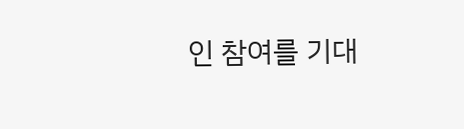인 참여를 기대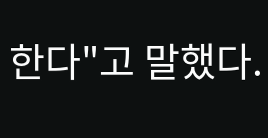한다"고 말했다.